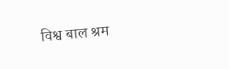विश्व बाल श्रम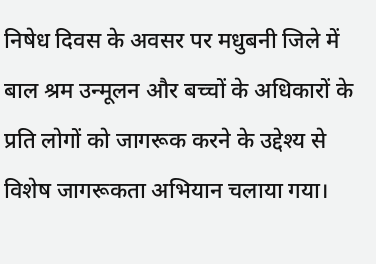निषेध दिवस के अवसर पर मधुबनी जिले में बाल श्रम उन्मूलन और बच्चों के अधिकारों के प्रति लोगों को जागरूक करने के उद्देश्य से विशेष जागरूकता अभियान चलाया गया।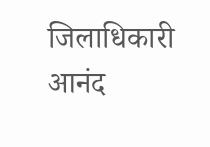जिलाधिकारी आनंद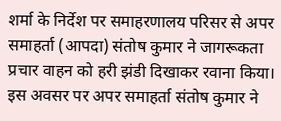शर्मा के निर्देश पर समाहरणालय परिसर से अपर समाहर्ता (आपदा) संतोष कुमार ने जागरूकता प्रचार वाहन को हरी झंडी दिखाकर रवाना किया।
इस अवसर पर अपर समाहर्ता संतोष कुमार ने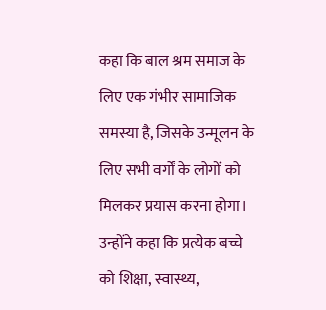कहा कि बाल श्रम समाज के लिए एक गंभीर सामाजिक समस्या है, जिसके उन्मूलन के लिए सभी वर्गों के लोगों को मिलकर प्रयास करना होगा। उन्होंने कहा कि प्रत्येक बच्चे को शिक्षा, स्वास्थ्य,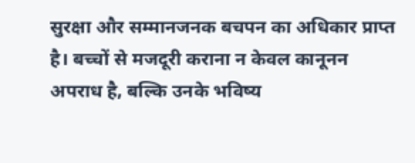सुरक्षा और सम्मानजनक बचपन का अधिकार प्राप्त है। बच्चों से मजदूरी कराना न केवल कानूनन अपराध है, बल्कि उनके भविष्य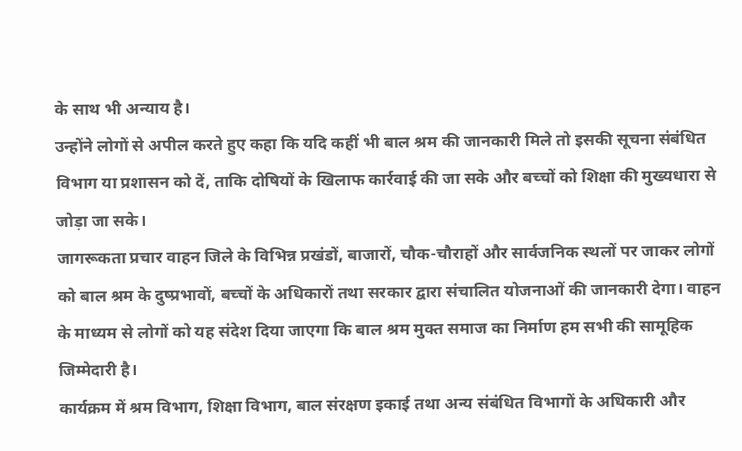के साथ भी अन्याय है।
उन्होंने लोगों से अपील करते हुए कहा कि यदि कहीं भी बाल श्रम की जानकारी मिले तो इसकी सूचना संबंधित विभाग या प्रशासन को दें, ताकि दोषियों के खिलाफ कार्रवाई की जा सके और बच्चों को शिक्षा की मुख्यधारा से जोड़ा जा सके।
जागरूकता प्रचार वाहन जिले के विभिन्न प्रखंडों, बाजारों, चौक-चौराहों और सार्वजनिक स्थलों पर जाकर लोगों को बाल श्रम के दुष्प्रभावों, बच्चों के अधिकारों तथा सरकार द्वारा संचालित योजनाओं की जानकारी देगा। वाहन के माध्यम से लोगों को यह संदेश दिया जाएगा कि बाल श्रम मुक्त समाज का निर्माण हम सभी की सामूहिक जिम्मेदारी है।
कार्यक्रम में श्रम विभाग, शिक्षा विभाग, बाल संरक्षण इकाई तथा अन्य संबंधित विभागों के अधिकारी और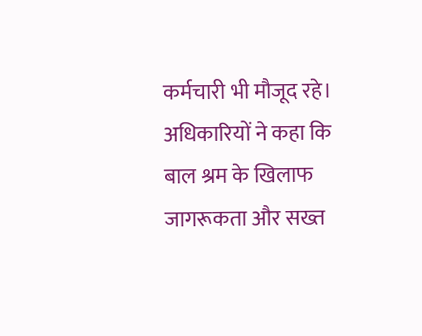कर्मचारी भी मौजूद रहे। अधिकारियों ने कहा कि बाल श्रम के खिलाफ जागरूकता और सख्त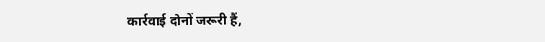कार्रवाई दोनों जरूरी हैं,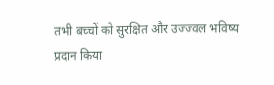तभी बच्चों को सुरक्षित और उज्ज्वल भविष्य प्रदान किया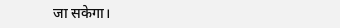जा सकेगा।